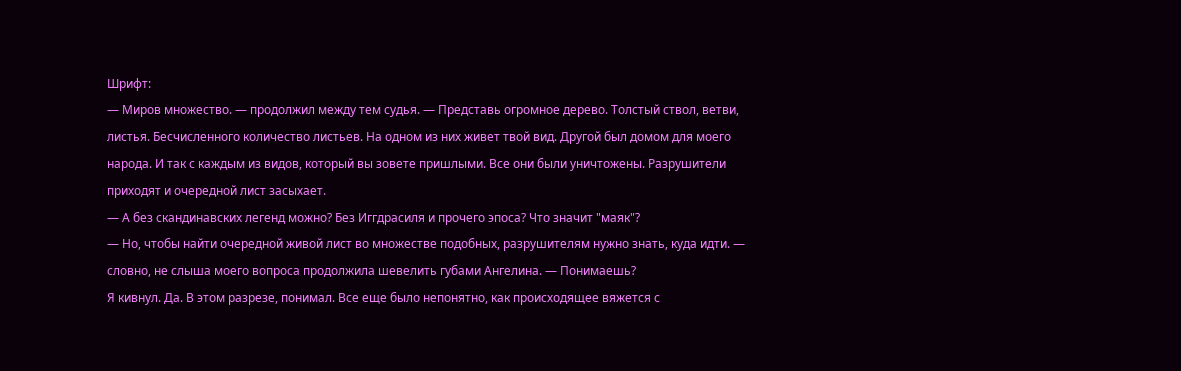Шрифт:
— Миров множество. — продолжил между тем судья. — Представь огромное дерево. Толстый ствол, ветви, листья. Бесчисленного количество листьев. На одном из них живет твой вид. Другой был домом для моего народа. И так с каждым из видов, который вы зовете пришлыми. Все они были уничтожены. Разрушители приходят и очередной лист засыхает.
— А без скандинавских легенд можно? Без Иггдрасиля и прочего эпоса? Что значит "маяк"?
— Но, чтобы найти очередной живой лист во множестве подобных, разрушителям нужно знать, куда идти. — словно, не слыша моего вопроса продолжила шевелить губами Ангелина. — Понимаешь?
Я кивнул. Да. В этом разрезе, понимал. Все еще было непонятно, как происходящее вяжется с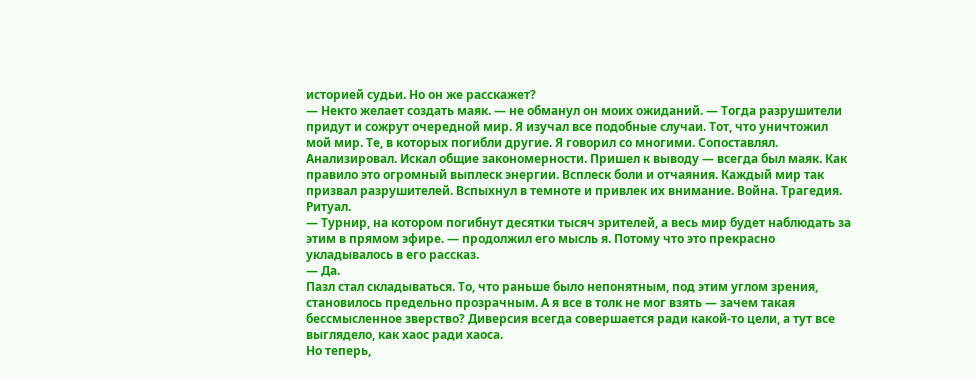историей судьи. Но он же расскажет?
— Некто желает создать маяк. — не обманул он моих ожиданий. — Тогда разрушители придут и сожрут очередной мир. Я изучал все подобные случаи. Тот, что уничтожил мой мир. Те, в которых погибли другие. Я говорил со многими. Сопоставлял. Анализировал. Искал общие закономерности. Пришел к выводу — всегда был маяк. Как правило это огромный выплеск энергии. Всплеск боли и отчаяния. Каждый мир так призвал разрушителей. Вспыхнул в темноте и привлек их внимание. Война. Трагедия. Ритуал.
— Турнир, на котором погибнут десятки тысяч зрителей, а весь мир будет наблюдать за этим в прямом эфире. — продолжил его мысль я. Потому что это прекрасно укладывалось в его рассказ.
— Да.
Пазл стал складываться. То, что раньше было непонятным, под этим углом зрения, становилось предельно прозрачным. А я все в толк не мог взять — зачем такая бессмысленное зверство? Диверсия всегда совершается ради какой-то цели, а тут все выглядело, как хаос ради хаоса.
Но теперь,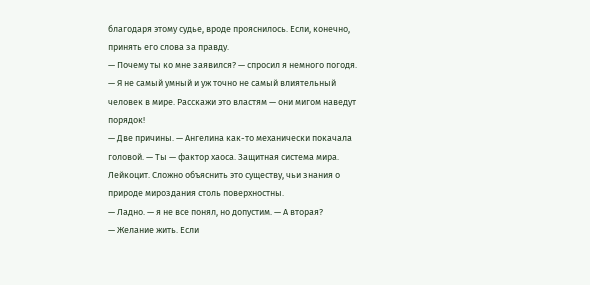благодаря этому судье, вроде прояснилось. Если, конечно, принять его слова за правду.
— Почему ты ко мне заявился? — спросил я немного погодя. — Я не самый умный и уж точно не самый влиятельный человек в мире. Расскажи это властям — они мигом наведут порядок!
— Две причины. — Ангелина как-то механически покачала головой. — Ты — фактор хаоса. Защитная система мира. Лейкоцит. Сложно объяснить это существу, чьи знания о природе мироздания столь поверхностны.
— Ладно. — я не все понял, но допустим. — А вторая?
— Желание жить. Если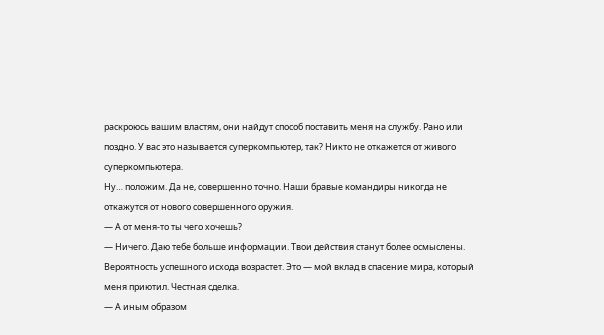раскроюсь вашим властям, они найдут способ поставить меня на службу. Рано или поздно. У вас это называется суперкомпьютер, так? Никто не откажется от живого суперкомпьютера.
Ну… положим. Да не, совершенно точно. Наши бравые командиры никогда не откажутся от нового совершенного оружия.
— А от меня-то ты чего хочешь?
— Ничего. Даю тебе больше информации. Твои действия станут более осмыслены. Вероятность успешного исхода возрастет. Это — мой вклад в спасение мира, который меня приютил. Честная сделка.
— А иным образом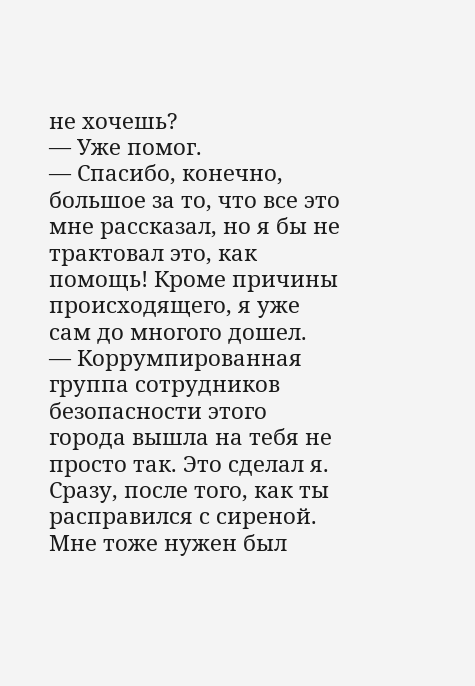не хочешь?
— Уже помог.
— Спасибо, конечно, большое за то, что все это мне рассказал, но я бы не трактовал это, как помощь! Кроме причины происходящего, я уже сам до многого дошел.
— Коррумпированная группа сотрудников безопасности этого города вышла на тебя не просто так. Это сделал я. Сразу, после того, как ты расправился с сиреной. Мне тоже нужен был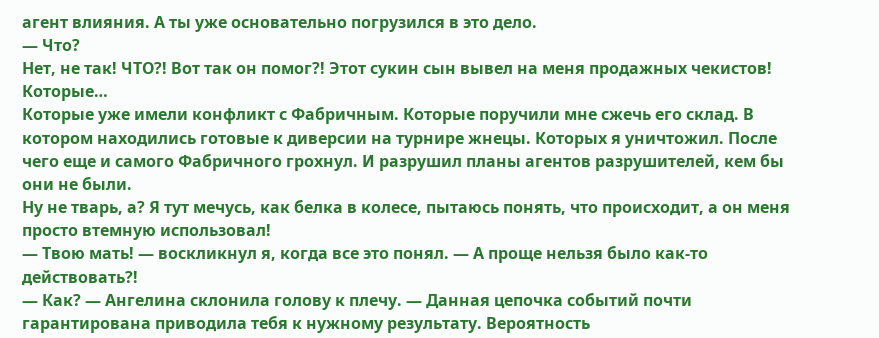агент влияния. А ты уже основательно погрузился в это дело.
— Что?
Нет, не так! ЧТО?! Вот так он помог?! Этот сукин сын вывел на меня продажных чекистов! Которые…
Которые уже имели конфликт с Фабричным. Которые поручили мне сжечь его склад. В котором находились готовые к диверсии на турнире жнецы. Которых я уничтожил. После чего еще и самого Фабричного грохнул. И разрушил планы агентов разрушителей, кем бы они не были.
Ну не тварь, а? Я тут мечусь, как белка в колесе, пытаюсь понять, что происходит, а он меня просто втемную использовал!
— Твою мать! — воскликнул я, когда все это понял. — А проще нельзя было как-то действовать?!
— Как? — Ангелина склонила голову к плечу. — Данная цепочка событий почти гарантирована приводила тебя к нужному результату. Вероятность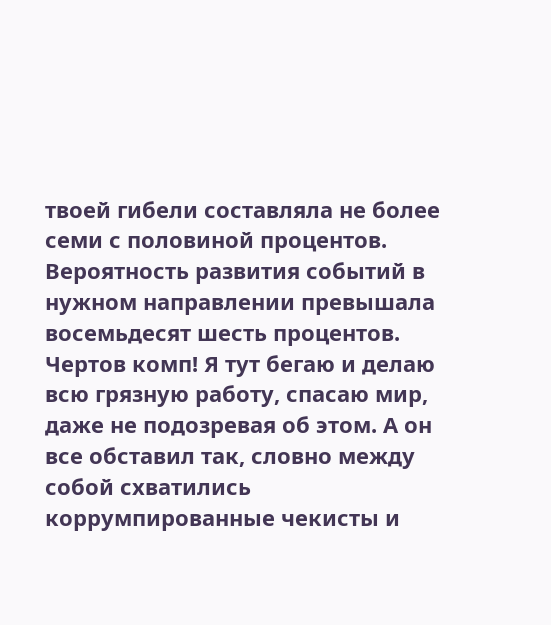твоей гибели составляла не более семи с половиной процентов. Вероятность развития событий в нужном направлении превышала восемьдесят шесть процентов.
Чертов комп! Я тут бегаю и делаю всю грязную работу, спасаю мир, даже не подозревая об этом. А он все обставил так, словно между собой схватились коррумпированные чекисты и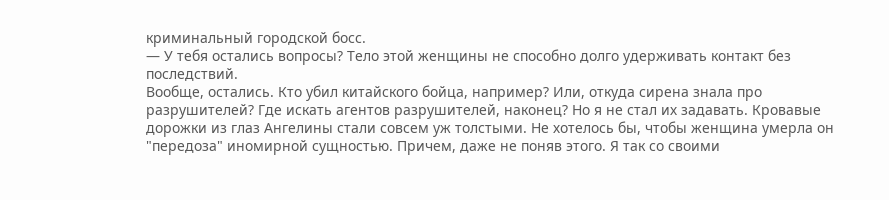криминальный городской босс.
— У тебя остались вопросы? Тело этой женщины не способно долго удерживать контакт без последствий.
Вообще, остались. Кто убил китайского бойца, например? Или, откуда сирена знала про разрушителей? Где искать агентов разрушителей, наконец? Но я не стал их задавать. Кровавые дорожки из глаз Ангелины стали совсем уж толстыми. Не хотелось бы, чтобы женщина умерла он "передоза" иномирной сущностью. Причем, даже не поняв этого. Я так со своими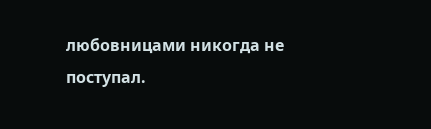любовницами никогда не поступал.